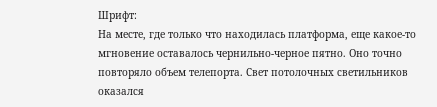Шрифт:
На месте, где только что находилась платформа, еще какое-то мгновение оставалось чернильно-черное пятно. Оно точно повторяло объем телепорта. Свет потолочных светильников оказался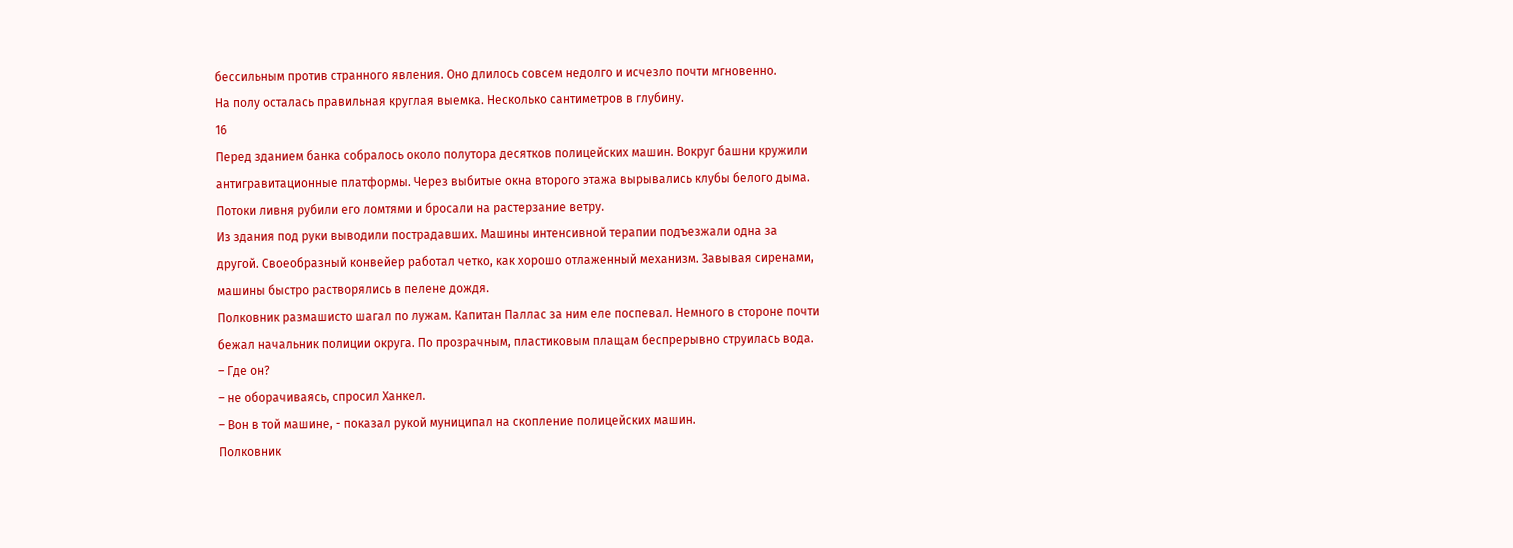бессильным против странного явления. Оно длилось совсем недолго и исчезло почти мгновенно.
На полу осталась правильная круглая выемка. Несколько сантиметров в глубину.
16
Перед зданием банка собралось около полутора десятков полицейских машин. Вокруг башни кружили антигравитационные платформы. Через выбитые окна второго этажа вырывались клубы белого дыма. Потоки ливня рубили его ломтями и бросали на растерзание ветру.
Из здания под руки выводили пострадавших. Машины интенсивной терапии подъезжали одна за другой. Своеобразный конвейер работал четко, как хорошо отлаженный механизм. Завывая сиренами, машины быстро растворялись в пелене дождя.
Полковник размашисто шагал по лужам. Капитан Паллас за ним еле поспевал. Немного в стороне почти бежал начальник полиции округа. По прозрачным, пластиковым плащам беспрерывно струилась вода.
– Где он?
– не оборачиваясь, спросил Ханкел.
– Вон в той машине, - показал рукой муниципал на скопление полицейских машин.
Полковник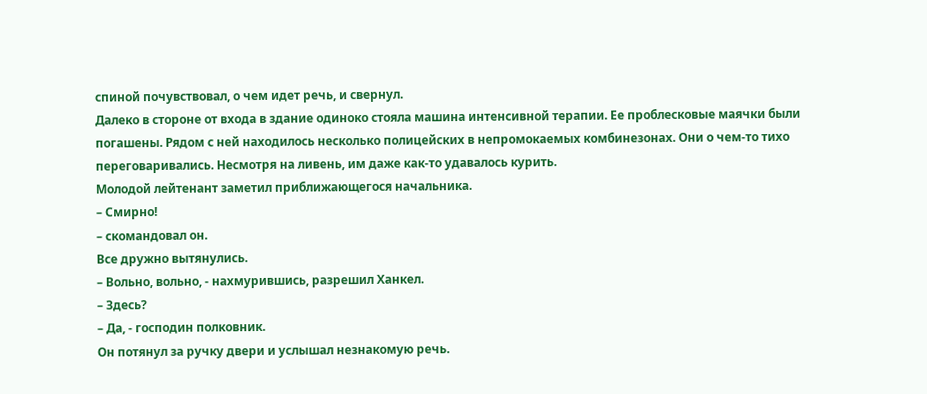спиной почувствовал, о чем идет речь, и свернул.
Далеко в стороне от входа в здание одиноко стояла машина интенсивной терапии. Ее проблесковые маячки были погашены. Рядом с ней находилось несколько полицейских в непромокаемых комбинезонах. Они о чем-то тихо переговаривались. Несмотря на ливень, им даже как-то удавалось курить.
Молодой лейтенант заметил приближающегося начальника.
– Смирно!
– скомандовал он.
Все дружно вытянулись.
– Вольно, вольно, - нахмурившись, разрешил Ханкел.
– Здесь?
– Да, - господин полковник.
Он потянул за ручку двери и услышал незнакомую речь.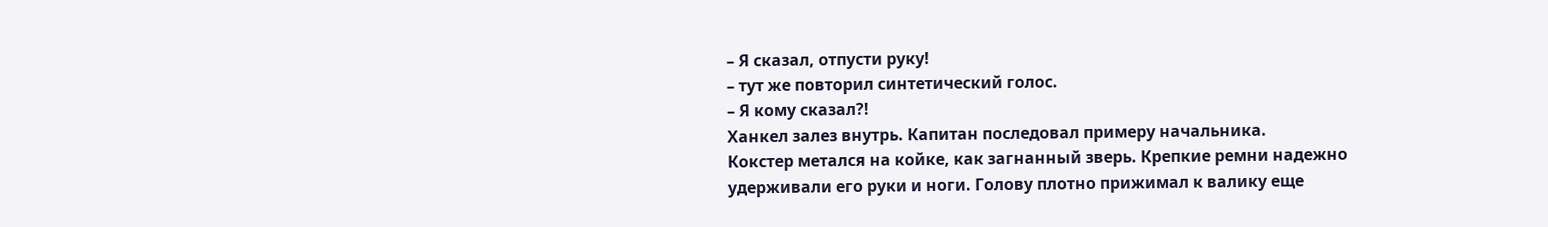– Я сказал, отпусти руку!
– тут же повторил синтетический голос.
– Я кому сказал?!
Ханкел залез внутрь. Капитан последовал примеру начальника.
Кокстер метался на койке, как загнанный зверь. Крепкие ремни надежно удерживали его руки и ноги. Голову плотно прижимал к валику еще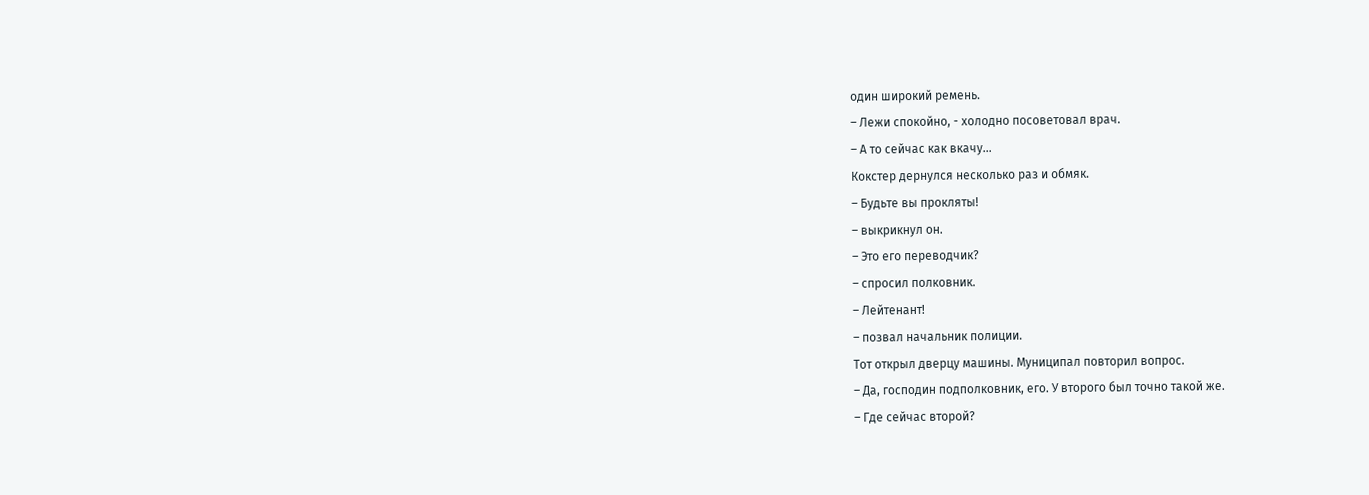один широкий ремень.
– Лежи спокойно, - холодно посоветовал врач.
– А то сейчас как вкачу...
Кокстер дернулся несколько раз и обмяк.
– Будьте вы прокляты!
– выкрикнул он.
– Это его переводчик?
– спросил полковник.
– Лейтенант!
– позвал начальник полиции.
Тот открыл дверцу машины. Муниципал повторил вопрос.
– Да, господин подполковник, его. У второго был точно такой же.
– Где сейчас второй?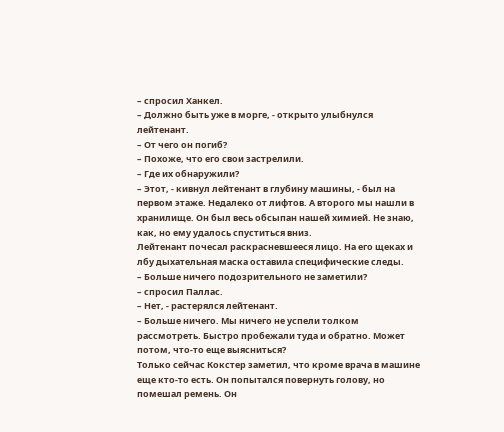– спросил Ханкел.
– Должно быть уже в морге, - открыто улыбнулся лейтенант.
– От чего он погиб?
– Похоже, что его свои застрелили.
– Где их обнаружили?
– Этот, - кивнул лейтенант в глубину машины, - был на первом этаже. Недалеко от лифтов. А второго мы нашли в хранилище. Он был весь обсыпан нашей химией. Не знаю, как, но ему удалось спуститься вниз.
Лейтенант почесал раскрасневшееся лицо. На его щеках и лбу дыхательная маска оставила специфические следы.
– Больше ничего подозрительного не заметили?
– спросил Паллас.
– Нет, - растерялся лейтенант.
– Больше ничего. Мы ничего не успели толком рассмотреть. Быстро пробежали туда и обратно. Может потом, что-то еще выясниться?
Только сейчас Кокстер заметил, что кроме врача в машине еще кто-то есть. Он попытался повернуть голову, но помешал ремень. Он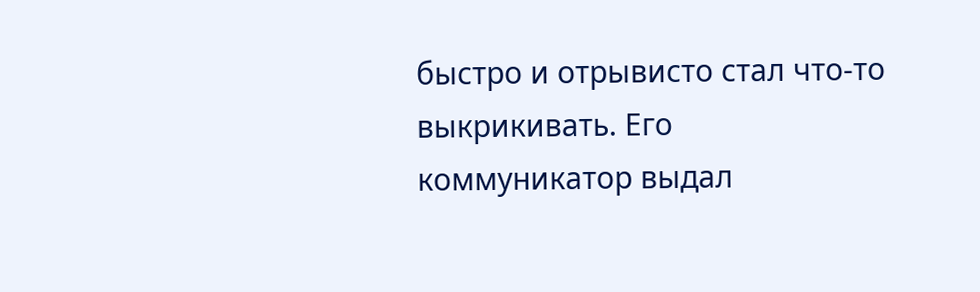быстро и отрывисто стал что-то выкрикивать. Его коммуникатор выдал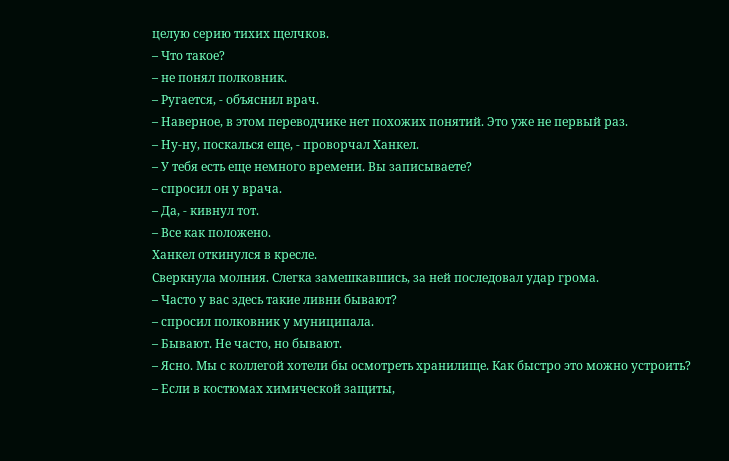целую серию тихих щелчков.
– Что такое?
– не понял полковник.
– Ругается, - объяснил врач.
– Наверное, в этом переводчике нет похожих понятий. Это уже не первый раз.
– Ну-ну, поскалься еще, - проворчал Ханкел.
– У тебя есть еще немного времени. Вы записываете?
– спросил он у врача.
– Да, - кивнул тот.
– Все как положено.
Ханкел откинулся в кресле.
Сверкнула молния. Слегка замешкавшись, за ней последовал удар грома.
– Часто у вас здесь такие ливни бывают?
– спросил полковник у муниципала.
– Бывают. Не часто, но бывают.
– Ясно. Мы с коллегой хотели бы осмотреть хранилище. Как быстро это можно устроить?
– Если в костюмах химической защиты,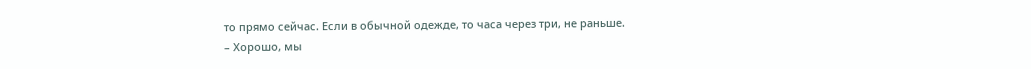то прямо сейчас. Если в обычной одежде, то часа через три, не раньше.
– Хорошо, мы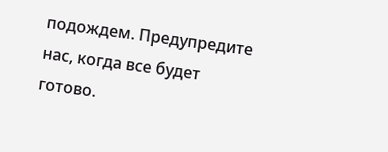подождем. Предупредите нас, когда все будет готово.